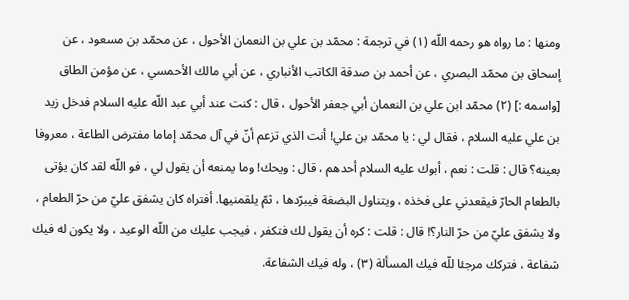ومنها : ما رواه هو رحمه اللّه (١) في ترجمة : محمّد بن علي بن النعمان الأحول ، عن محمّد بن مسعود ، عن إسحاق بن محمّد البصري ، عن أحمد بن صدقة الكاتب الأنباري ، عن أبي مالك الأحمسي ، عن مؤمن الطاق [واسمه :] (٢) محمّد ابن علي بن النعمان أبي جعفر الأحول ، قال : كنت عند أبي عبد اللّه عليه السلام فدخل زيد بن علي عليه السلام ، فقال لي : يا محمّد بن علي! أنت الذي تزعم أنّ في آل محمّد إماما مفترض الطاعة ، معروفا بعينه؟ قال : قلت : نعم ، أبوك عليه السلام أحدهم ، قال : ويحك! وما يمنعه أن يقول لي ، فو اللّه لقد كان يؤتى بالطعام الحارّ فيقعدني على فخذه ، ويتناول البضغة فيبرّدها ، ثمّ يلقمنيها. أفتراه كان يشفق عليّ من حرّ الطعام ، ولا يشفق عليّ من حرّ النار؟! قال : قلت : كره أن يقول لك فتكفر ، فيجب عليك من اللّه الوعيد ، ولا يكون له فيك شفاعة ، فتركك مرجئا للّه فيك المسألة (٣) ، وله فيك الشفاعة.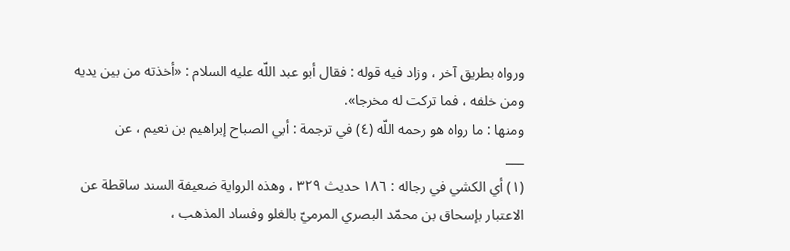ورواه بطريق آخر ، وزاد فيه قوله : فقال أبو عبد اللّه عليه السلام : «أخذته من بين يديه ومن خلفه ، فما تركت له مخرجا».
ومنها : ما رواه هو رحمه اللّه (٤) في ترجمة : أبي الصباح إبراهيم بن نعيم ، عن
___
(١) أي الكشي في رجاله : ١٨٦ حديث ٣٢٩ ، وهذه الرواية ضعيفة السند ساقطة عن الاعتبار بإسحاق بن محمّد البصري المرميّ بالغلو وفساد المذهب ،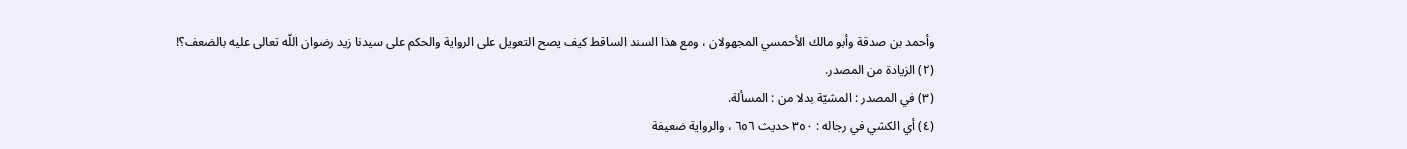وأحمد بن صدقة وأبو مالك الأحمسي المجهولان ، ومع هذا السند الساقط كيف يصح التعويل على الرواية والحكم على سيدنا زيد رضوان اللّه تعالى عليه بالضعف؟!
(٢) الزيادة من المصدر.
(٣) في المصدر : المشيّة بدلا من : المسألة.
(٤) أي الكشي في رجاله : ٣٥٠ حديث ٦٥٦ ، والرواية ضعيفة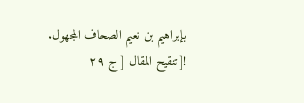بإبراهيم بن نعيم الصحاف المجهول.
![تنقيح المقال [ ج ٢٩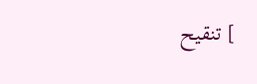] تنقيح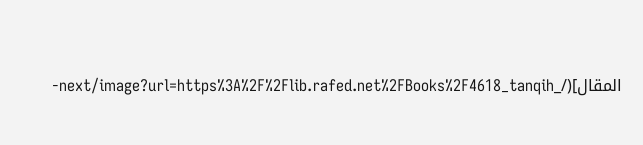المقال](/_next/image?url=https%3A%2F%2Flib.rafed.net%2FBooks%2F4618_tanqih-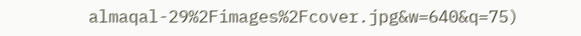almaqal-29%2Fimages%2Fcover.jpg&w=640&q=75)